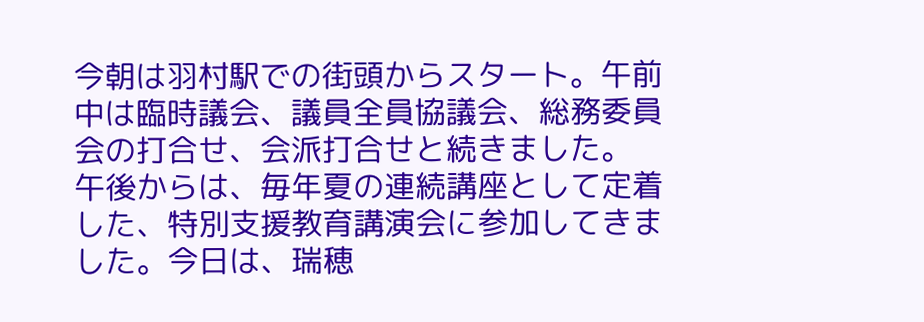今朝は羽村駅での街頭からスタート。午前中は臨時議会、議員全員協議会、総務委員会の打合せ、会派打合せと続きました。
午後からは、毎年夏の連続講座として定着した、特別支援教育講演会に参加してきました。今日は、瑞穂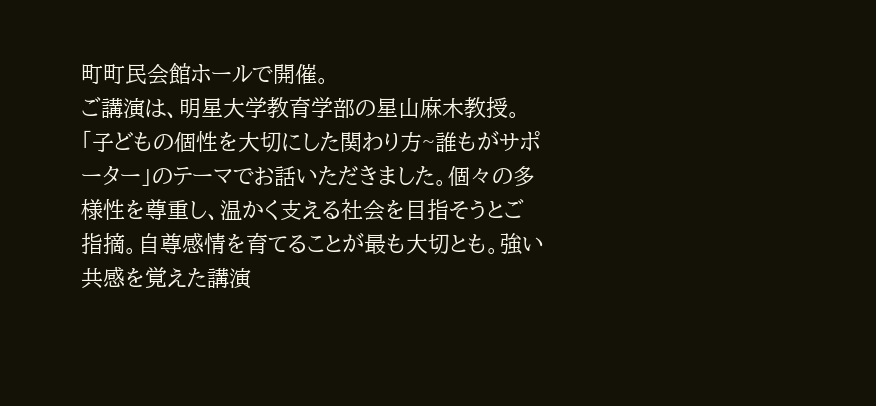町町民会館ホールで開催。
ご講演は、明星大学教育学部の星山麻木教授。「子どもの個性を大切にした関わり方~誰もがサポーター」のテーマでお話いただきました。個々の多様性を尊重し、温かく支える社会を目指そうとご指摘。自尊感情を育てることが最も大切とも。強い共感を覚えた講演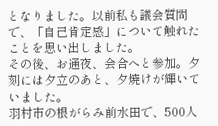となりました。以前私も議会質問で、「自己肯定感」について触れたことを思い出しました。
その後、お通夜、会合へと参加。夕刻には夕立のあと、夕焼けが輝いていました。
羽村市の根がらみ前水田で、500人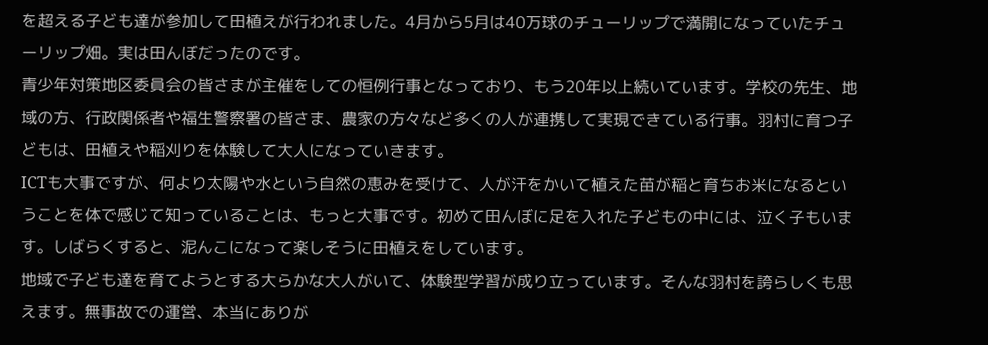を超える子ども達が参加して田植えが行われました。4月から5月は40万球のチューリップで満開になっていたチューリップ畑。実は田んぼだったのです。
青少年対策地区委員会の皆さまが主催をしての恒例行事となっており、もう20年以上続いています。学校の先生、地域の方、行政関係者や福生警察署の皆さま、農家の方々など多くの人が連携して実現できている行事。羽村に育つ子どもは、田植えや稲刈りを体験して大人になっていきます。
ICTも大事ですが、何より太陽や水という自然の恵みを受けて、人が汗をかいて植えた苗が稲と育ちお米になるということを体で感じて知っていることは、もっと大事です。初めて田んぼに足を入れた子どもの中には、泣く子もいます。しばらくすると、泥んこになって楽しそうに田植えをしています。
地域で子ども達を育てようとする大らかな大人がいて、体験型学習が成り立っています。そんな羽村を誇らしくも思えます。無事故での運営、本当にありが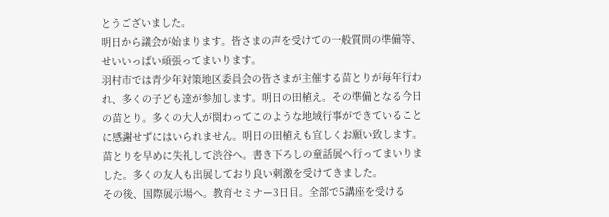とうございました。
明日から議会が始まります。皆さまの声を受けての一般質問の準備等、せいいっぱい頑張ってまいります。
羽村市では青少年対策地区委員会の皆さまが主催する苗とりが毎年行われ、多くの子ども達が参加します。明日の田植え。その準備となる今日の苗とり。多くの大人が関わってこのような地域行事ができていることに感謝せずにはいられません。明日の田植えも宜しくお願い致します。
苗とりを早めに失礼して渋谷へ。書き下ろしの童話展へ行ってまいりました。多くの友人も出展しており良い刺激を受けてきました。
その後、国際展示場へ。教育セミナー3日目。全部で5講座を受ける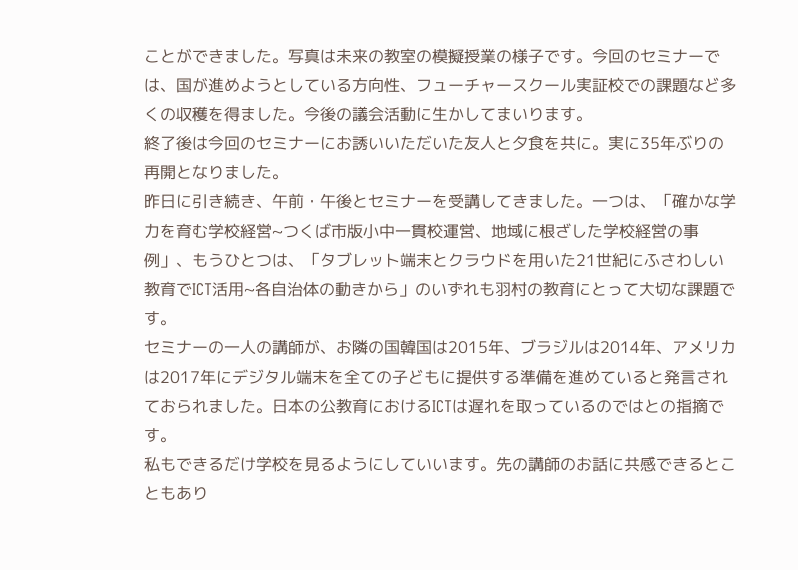ことができました。写真は未来の教室の模擬授業の様子です。今回のセミナーでは、国が進めようとしている方向性、フューチャースクール実証校での課題など多くの収穫を得ました。今後の議会活動に生かしてまいります。
終了後は今回のセミナーにお誘いいただいた友人と夕食を共に。実に35年ぶりの再開となりました。
昨日に引き続き、午前・午後とセミナーを受講してきました。一つは、「確かな学力を育む学校経営~つくば市版小中一貫校運営、地域に根ざした学校経営の事例」、もうひとつは、「タブレット端末とクラウドを用いた21世紀にふさわしい教育でICT活用~各自治体の動きから」のいずれも羽村の教育にとって大切な課題です。
セミナーの一人の講師が、お隣の国韓国は2015年、ブラジルは2014年、アメリカは2017年にデジタル端末を全ての子どもに提供する準備を進めていると発言されておられました。日本の公教育におけるICTは遅れを取っているのではとの指摘です。
私もできるだけ学校を見るようにしていいます。先の講師のお話に共感できるとこともあり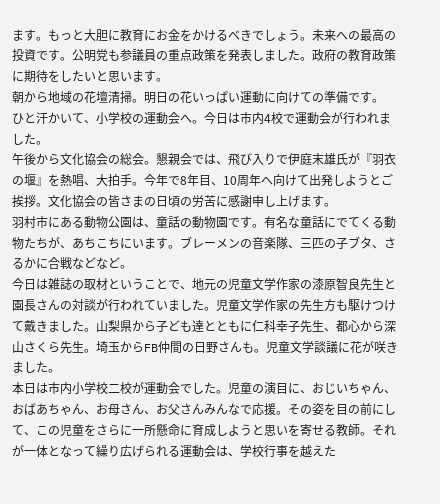ます。もっと大胆に教育にお金をかけるべきでしょう。未来への最高の投資です。公明党も参議員の重点政策を発表しました。政府の教育政策に期待をしたいと思います。
朝から地域の花壇清掃。明日の花いっぱい運動に向けての準備です。
ひと汗かいて、小学校の運動会へ。今日は市内4校で運動会が行われました。
午後から文化協会の総会。懇親会では、飛び入りで伊庭末雄氏が『羽衣の堰』を熱唱、大拍手。今年で8年目、10周年へ向けて出発しようとご挨拶。文化協会の皆さまの日頃の労苦に感謝申し上げます。
羽村市にある動物公園は、童話の動物園です。有名な童話にでてくる動物たちが、あちこちにいます。ブレーメンの音楽隊、三匹の子ブタ、さるかに合戦などなど。
今日は雑誌の取材ということで、地元の児童文学作家の漆原智良先生と園長さんの対談が行われていました。児童文学作家の先生方も駆けつけて戴きました。山梨県から子ども達とともに仁科幸子先生、都心から深山さくら先生。埼玉からFB仲間の日野さんも。児童文学談議に花が咲きました。
本日は市内小学校二校が運動会でした。児童の演目に、おじいちゃん、おばあちゃん、お母さん、お父さんみんなで応援。その姿を目の前にして、この児童をさらに一所懸命に育成しようと思いを寄せる教師。それが一体となって繰り広げられる運動会は、学校行事を越えた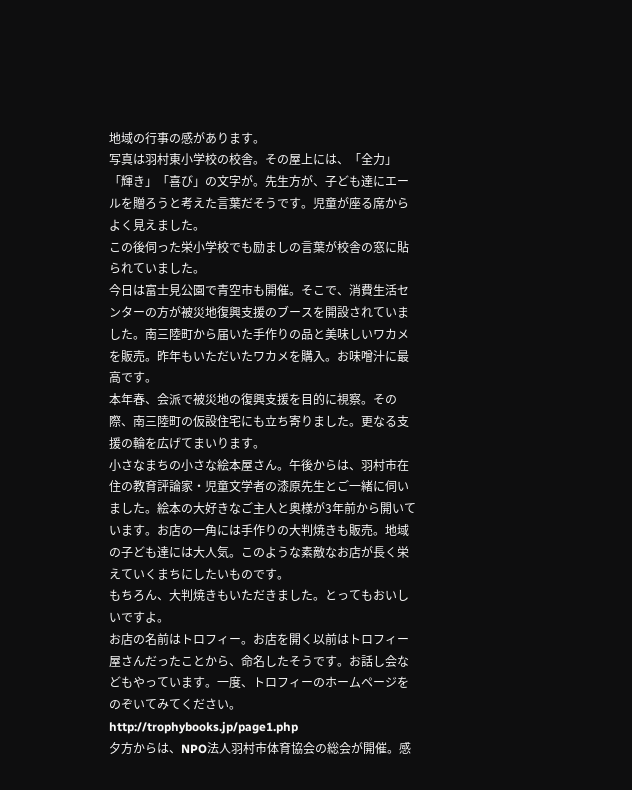地域の行事の感があります。
写真は羽村東小学校の校舎。その屋上には、「全力」「輝き」「喜び」の文字が。先生方が、子ども達にエールを贈ろうと考えた言葉だそうです。児童が座る席からよく見えました。
この後伺った栄小学校でも励ましの言葉が校舎の窓に貼られていました。
今日は富士見公園で青空市も開催。そこで、消費生活センターの方が被災地復興支援のブースを開設されていました。南三陸町から届いた手作りの品と美味しいワカメを販売。昨年もいただいたワカメを購入。お味噌汁に最高です。
本年春、会派で被災地の復興支援を目的に視察。その際、南三陸町の仮設住宅にも立ち寄りました。更なる支援の輪を広げてまいります。
小さなまちの小さな絵本屋さん。午後からは、羽村市在住の教育評論家・児童文学者の漆原先生とご一緒に伺いました。絵本の大好きなご主人と奥様が3年前から開いています。お店の一角には手作りの大判焼きも販売。地域の子ども達には大人気。このような素敵なお店が長く栄えていくまちにしたいものです。
もちろん、大判焼きもいただきました。とってもおいしいですよ。
お店の名前はトロフィー。お店を開く以前はトロフィー屋さんだったことから、命名したそうです。お話し会などもやっています。一度、トロフィーのホームページをのぞいてみてください。
http://trophybooks.jp/page1.php
夕方からは、NPO法人羽村市体育協会の総会が開催。感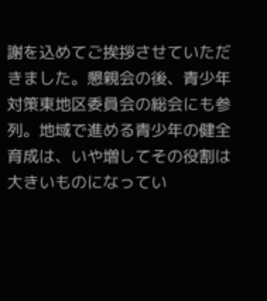謝を込めてご挨拶させていただきました。懇親会の後、青少年対策東地区委員会の総会にも参列。地域で進める青少年の健全育成は、いや増してその役割は大きいものになってい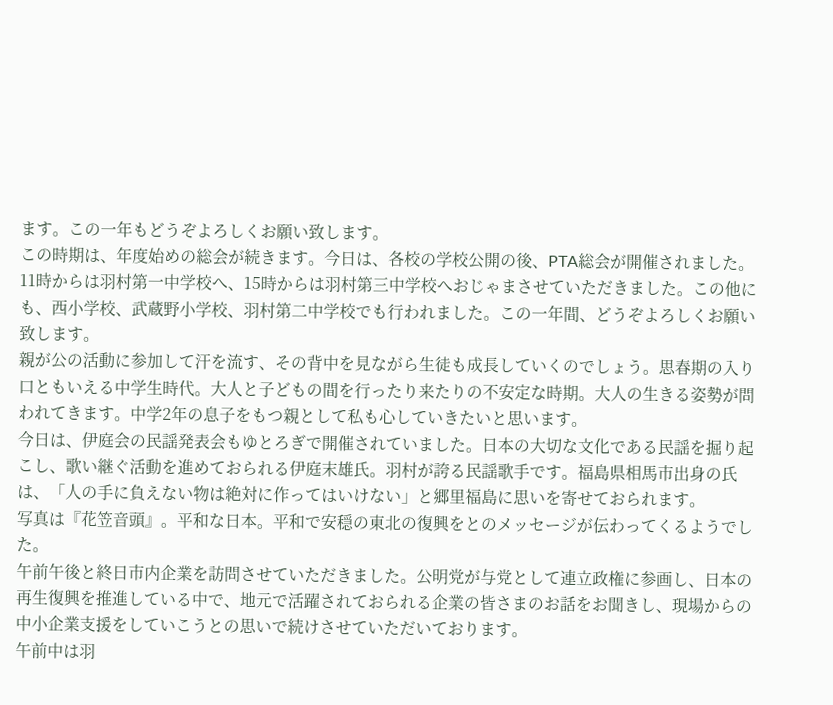ます。この一年もどうぞよろしくお願い致します。
この時期は、年度始めの総会が続きます。今日は、各校の学校公開の後、PTA総会が開催されました。11時からは羽村第一中学校へ、15時からは羽村第三中学校へおじゃまさせていただきました。この他にも、西小学校、武蔵野小学校、羽村第二中学校でも行われました。この一年間、どうぞよろしくお願い致します。
親が公の活動に参加して汗を流す、その背中を見ながら生徒も成長していくのでしょう。思春期の入り口ともいえる中学生時代。大人と子どもの間を行ったり来たりの不安定な時期。大人の生きる姿勢が問われてきます。中学2年の息子をもつ親として私も心していきたいと思います。
今日は、伊庭会の民謡発表会もゆとろぎで開催されていました。日本の大切な文化である民謡を掘り起こし、歌い継ぐ活動を進めておられる伊庭末雄氏。羽村が誇る民謡歌手です。福島県相馬市出身の氏は、「人の手に負えない物は絶対に作ってはいけない」と郷里福島に思いを寄せておられます。
写真は『花笠音頭』。平和な日本。平和で安穏の東北の復興をとのメッセージが伝わってくるようでした。
午前午後と終日市内企業を訪問させていただきました。公明党が与党として連立政権に参画し、日本の再生復興を推進している中で、地元で活躍されておられる企業の皆さまのお話をお聞きし、現場からの中小企業支援をしていこうとの思いで続けさせていただいております。
午前中は羽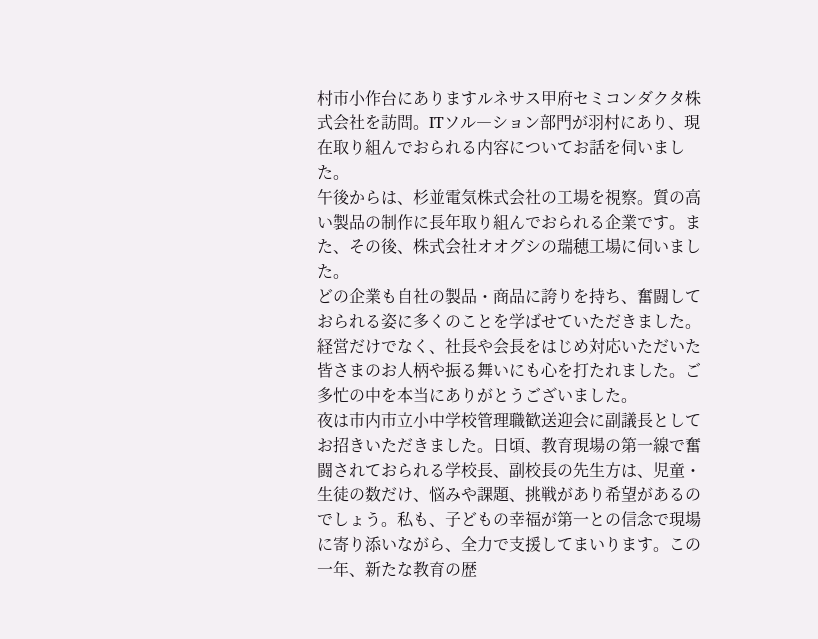村市小作台にありますルネサス甲府セミコンダクタ株式会社を訪問。ITソル―ション部門が羽村にあり、現在取り組んでおられる内容についてお話を伺いました。
午後からは、杉並電気株式会社の工場を視察。質の高い製品の制作に長年取り組んでおられる企業です。また、その後、株式会社オオグシの瑞穂工場に伺いました。
どの企業も自社の製品・商品に誇りを持ち、奮闘しておられる姿に多くのことを学ばせていただきました。経営だけでなく、社長や会長をはじめ対応いただいた皆さまのお人柄や振る舞いにも心を打たれました。ご多忙の中を本当にありがとうございました。
夜は市内市立小中学校管理職歓送迎会に副議長としてお招きいただきました。日頃、教育現場の第一線で奮闘されておられる学校長、副校長の先生方は、児童・生徒の数だけ、悩みや課題、挑戦があり希望があるのでしょう。私も、子どもの幸福が第一との信念で現場に寄り添いながら、全力で支援してまいります。この一年、新たな教育の歴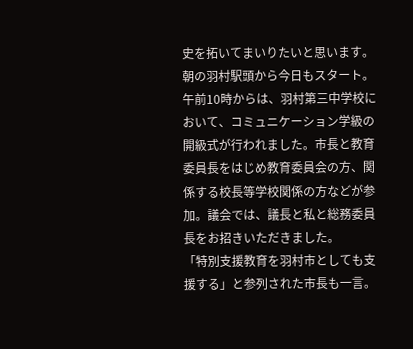史を拓いてまいりたいと思います。
朝の羽村駅頭から今日もスタート。午前10時からは、羽村第三中学校において、コミュニケーション学級の開級式が行われました。市長と教育委員長をはじめ教育委員会の方、関係する校長等学校関係の方などが参加。議会では、議長と私と総務委員長をお招きいただきました。
「特別支援教育を羽村市としても支援する」と参列された市長も一言。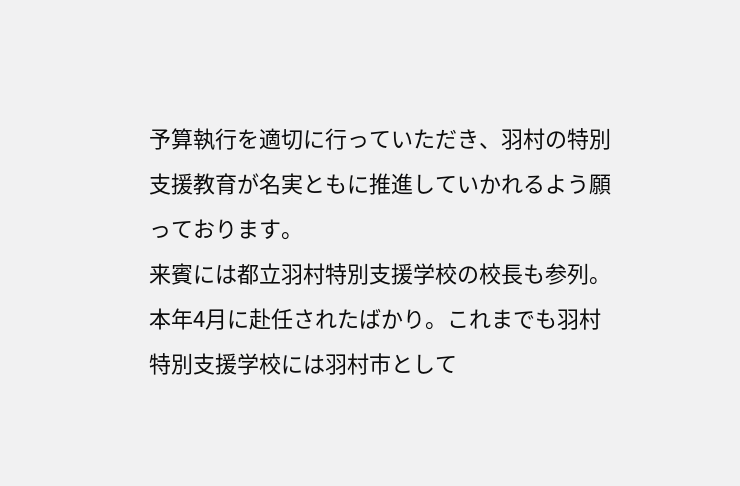予算執行を適切に行っていただき、羽村の特別支援教育が名実ともに推進していかれるよう願っております。
来賓には都立羽村特別支援学校の校長も参列。本年4月に赴任されたばかり。これまでも羽村特別支援学校には羽村市として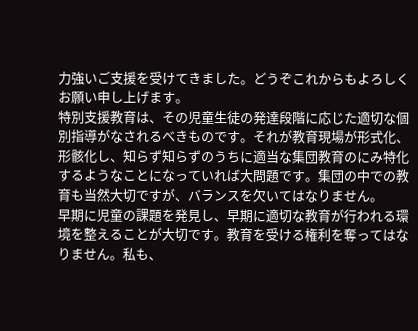力強いご支援を受けてきました。どうぞこれからもよろしくお願い申し上げます。
特別支援教育は、その児童生徒の発達段階に応じた適切な個別指導がなされるべきものです。それが教育現場が形式化、形骸化し、知らず知らずのうちに適当な集団教育のにみ特化するようなことになっていれば大問題です。集団の中での教育も当然大切ですが、バランスを欠いてはなりません。
早期に児童の課題を発見し、早期に適切な教育が行われる環境を整えることが大切です。教育を受ける権利を奪ってはなりません。私も、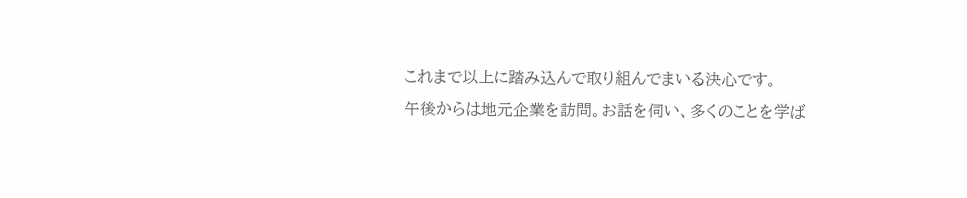これまで以上に踏み込んで取り組んでまいる決心です。
午後からは地元企業を訪問。お話を伺い、多くのことを学ば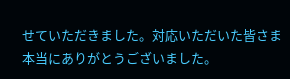せていただきました。対応いただいた皆さま本当にありがとうございました。